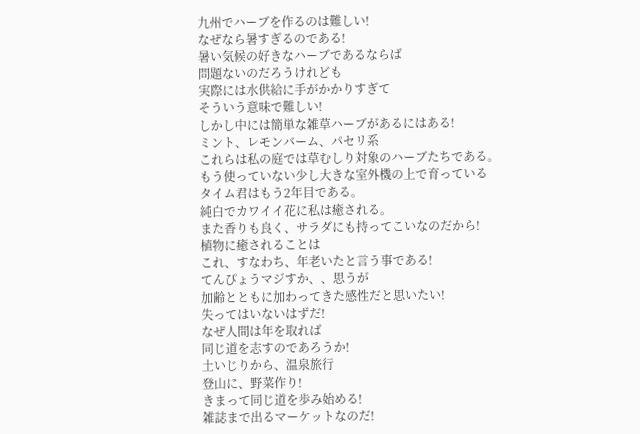九州でハーブを作るのは難しい!
なぜなら暑すぎるのである!
暑い気候の好きなハーブであるならば
問題ないのだろうけれども
実際には水供給に手がかかりすぎて
そういう意味で難しい!
しかし中には簡単な雑草ハーブがあるにはある!
ミント、レモンバーム、パセリ系
これらは私の庭では草むしり対象のハーブたちである。
もう使っていない少し大きな室外機の上で育っている
タイム君はもう2年目である。
純白でカワイイ花に私は癒される。
また香りも良く、サラダにも持ってこいなのだから!
植物に癒されることは
これ、すなわち、年老いたと言う事である!
てんぴょうマジすか、、思うが
加齢とともに加わってきた感性だと思いたい!
失ってはいないはずだ!
なぜ人間は年を取れば
同じ道を志すのであろうか!
土いじりから、温泉旅行
登山に、野菜作り!
きまって同じ道を歩み始める!
雑誌まで出るマーケットなのだ!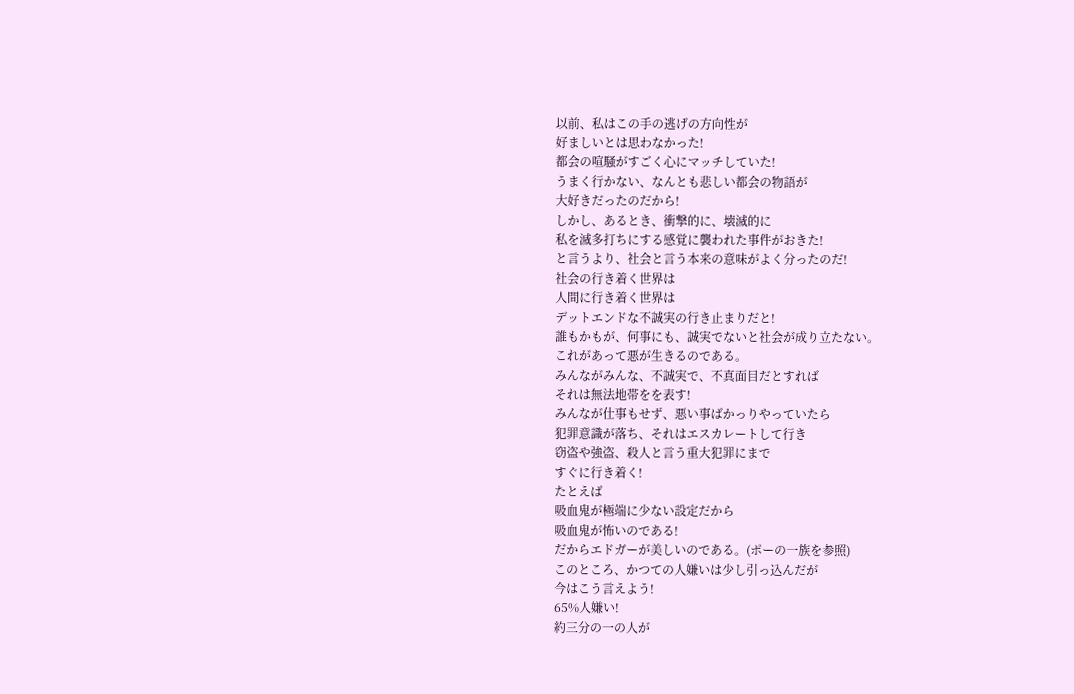以前、私はこの手の逃げの方向性が
好ましいとは思わなかった!
都会の喧騒がすごく心にマッチしていた!
うまく行かない、なんとも悲しい都会の物語が
大好きだったのだから!
しかし、あるとき、衝撃的に、壊滅的に
私を滅多打ちにする感覚に襲われた事件がおきた!
と言うより、社会と言う本来の意味がよく分ったのだ!
社会の行き着く世界は
人間に行き着く世界は
デットエンドな不誠実の行き止まりだと!
誰もかもが、何事にも、誠実でないと社会が成り立たない。
これがあって悪が生きるのである。
みんながみんな、不誠実で、不真面目だとすれば
それは無法地帯をを表す!
みんなが仕事もせず、悪い事ばかっりやっていたら
犯罪意識が落ち、それはエスカレートして行き
窃盗や強盗、殺人と言う重大犯罪にまで
すぐに行き着く!
たとえば
吸血鬼が極端に少ない設定だから
吸血鬼が怖いのである!
だからエドガーが美しいのである。(ポーの一族を参照)
このところ、かつての人嫌いは少し引っ込んだが
今はこう言えよう!
65%人嫌い!
約三分の一の人が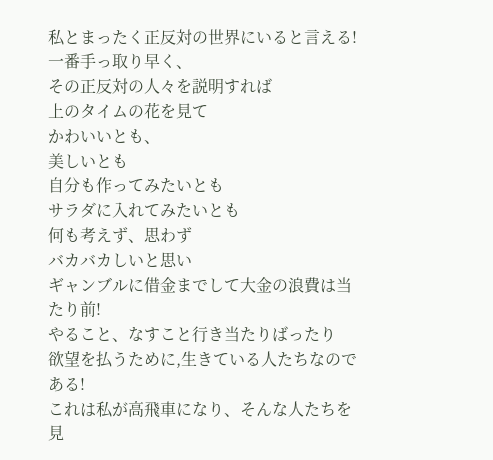私とまったく正反対の世界にいると言える!
一番手っ取り早く、
その正反対の人々を説明すれば
上のタイムの花を見て
かわいいとも、
美しいとも
自分も作ってみたいとも
サラダに入れてみたいとも
何も考えず、思わず
バカバカしいと思い
ギャンブルに借金までして大金の浪費は当たり前!
やること、なすこと行き当たりばったり
欲望を払うために,生きている人たちなのである!
これは私が高飛車になり、そんな人たちを見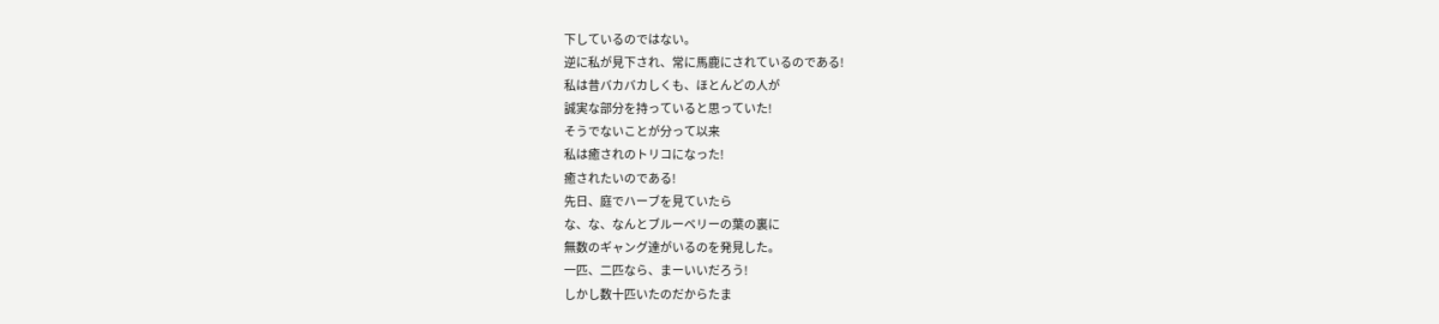下しているのではない。
逆に私が見下され、常に馬鹿にされているのである!
私は昔バカバカしくも、ほとんどの人が
誠実な部分を持っていると思っていた!
そうでないことが分って以来
私は癒されのトリコになった!
癒されたいのである!
先日、庭でハーブを見ていたら
な、な、なんとブルーベリーの葉の裏に
無数のギャング達がいるのを発見した。
一匹、二匹なら、まーいいだろう!
しかし数十匹いたのだからたま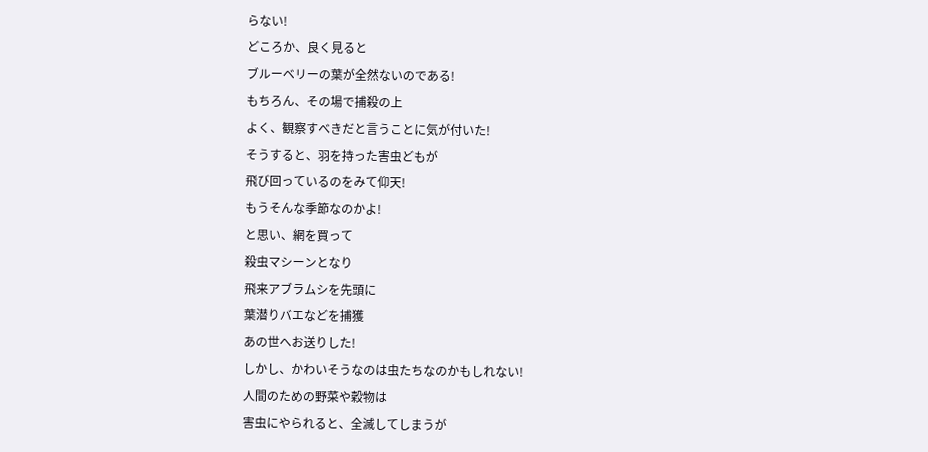らない!
どころか、良く見ると
ブルーベリーの葉が全然ないのである!
もちろん、その場で捕殺の上
よく、観察すべきだと言うことに気が付いた!
そうすると、羽を持った害虫どもが
飛び回っているのをみて仰天!
もうそんな季節なのかよ!
と思い、網を買って
殺虫マシーンとなり
飛来アブラムシを先頭に
葉潜りバエなどを捕獲
あの世へお送りした!
しかし、かわいそうなのは虫たちなのかもしれない!
人間のための野菜や穀物は
害虫にやられると、全滅してしまうが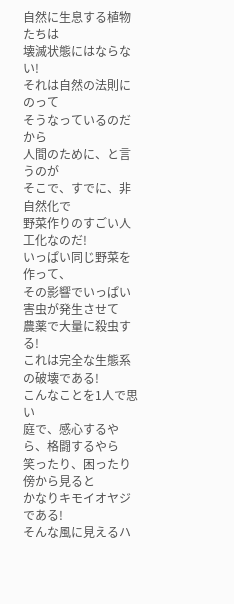自然に生息する植物たちは
壊滅状態にはならない!
それは自然の法則にのって
そうなっているのだから
人間のために、と言うのが
そこで、すでに、非自然化で
野菜作りのすごい人工化なのだ!
いっぱい同じ野菜を作って、
その影響でいっぱい害虫が発生させて
農薬で大量に殺虫する!
これは完全な生態系の破壊である!
こんなことを1人で思い
庭で、感心するやら、格闘するやら
笑ったり、困ったり
傍から見ると
かなりキモイオヤジである!
そんな風に見えるハ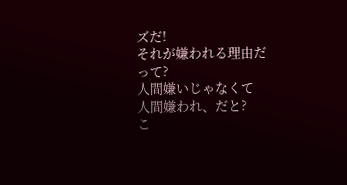ズだ!
それが嫌われる理由だって?
人間嫌いじゃなくて
人間嫌われ、だと?
こ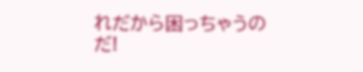れだから困っちゃうのだ!